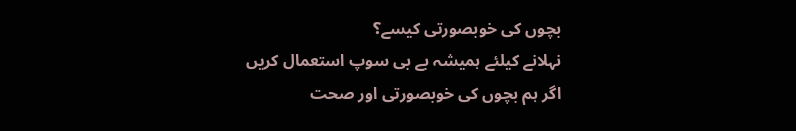بچوں کی خوبصورتی کیسے؟
نہلانے کیلئے ہمیشہ بے بی سوپ استعمال کریں
اگر ہم بچوں کی خوبصورتی اور صحت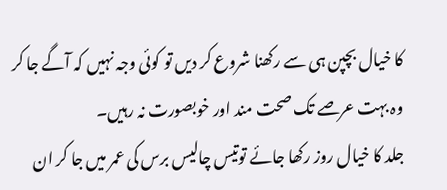کا خیال بچپن ہی سے رکھنا شروع کر دیں تو کوئی وجہ نہیں کہ آگے جا کر وہ بہت عرصے تک صحت مند اور خوبصورت نہ رہیں۔
جلد کا خیال روز رکھا جائے توتیس چالیس برس کی عمر میں جا کر ان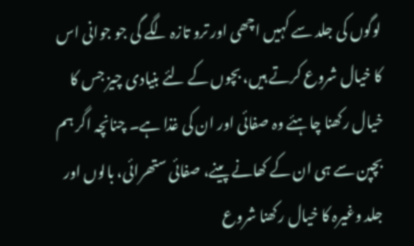لوگوں کی جلد سے کہیں اچھی اور ترو تازہ لگے گی جو جوانی اس کا خیال شروع کرتے ہیں، بچوں کے لئے بنیادی چیز جس کا خیال رکھنا چاہئے وہ صفائی اور ان کی غذا ہے۔ چنانچہ اگر ہم بچپن سے ہی ان کے کھانے پینے، صفائی ستھرائی، بالوں اور جلد وغیرہ کا خیال رکھنا شروع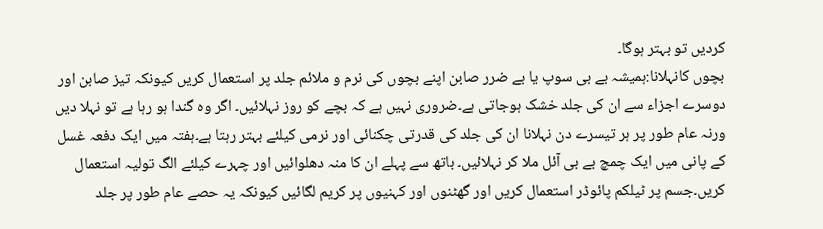کردیں تو بہتر ہوگا۔
بچوں کانہلانا:ہمیشہ بے بی سوپ یا بے ضرر صابن اپنے بچوں کی نرم و ملائم جلد پر استعمال کریں کیونکہ تیز صابن اور دوسرے اجزاء سے ان کی جلد خشک ہوجاتی ہے۔ضروری نہیں ہے کہ بچے کو روز نہلائیں۔ اگر وہ گندا ہو رہا ہے تو نہلا دیں ورنہ عام طور پر ہر تیسرے دن نہلانا ان کی جلد کی قدرتی چکنائی اور نرمی کیلئے بہتر رہتا ہے۔ہفتہ میں ایک دفعہ غسل کے پانی میں ایک چمچ بے بی آئل ملا کر نہلائیں۔ باتھ سے پہلے ان کا منہ دھلوائیں اور چہرے کیلئے الگ تولیہ استعمال کریں۔جسم پر ٹیلکم پائوڈر استعمال کریں اور گھٹنوں اور کہنیوں پر کریم لگائیں کیونکہ یہ حصے عام طور پر جلد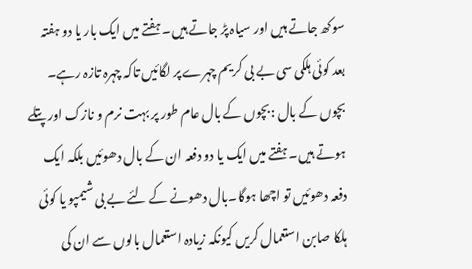سوکھ جاتے ہیں اور سیاہ پڑ جاتے ہیں۔ ہفتے میں ایک بار یا دو ہفتہ بعد کوئی ہلکی سی بے بی کریم چہرے پر لگائیں تاکہ چہرہ تازہ رہے۔
بچوں کے بال :بچوں کے بال عام طور پر بہت نرم و نازک اور پتلے ہوتے ہیں۔ ہفتے میں ایک یا دو دفعہ ان کے بال دھوئیں بلکہ ایک دفعہ دھوئیں تو اچھا ہوگا۔بال دھونے کے لئے بے بی شیمپو یا کوئی ہلکا صابن استعمال کریں کیونکہ زیادہ استعمال بالوں سے ان کی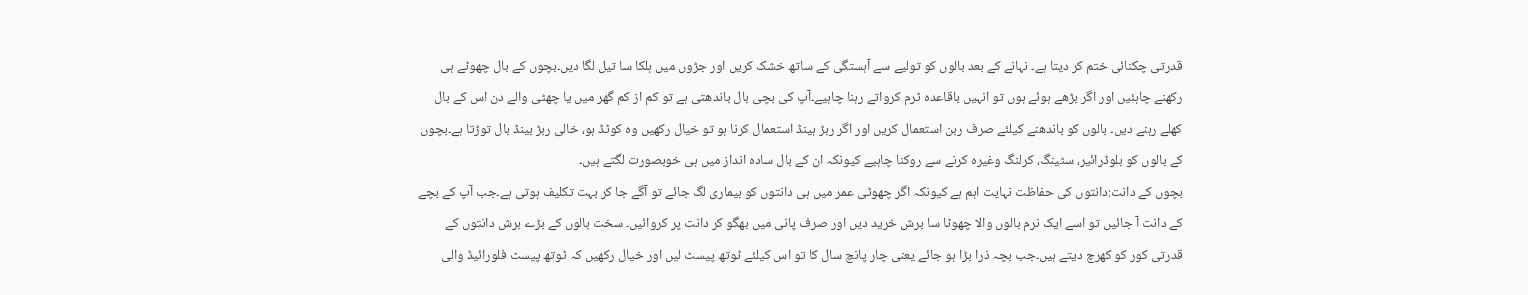قدرتی چکنائی ختم کر دیتا ہے۔ نہانے کے بعد بالوں کو تولیے سے آہستگی کے ساتھ خشک کریں اور جڑوں میں ہلکا سا تیل لگا دیں۔بچوں کے بال چھوٹے ہی رکھنے چاہئیں اور اگر بڑھے ہوئے ہوں تو انہیں باقاعدہ ٹرم کرواتے رہنا چاہیے۔آپ کی بچی بال باندھتی ہے تو کم از کم گھر میں یا چھٹی والے دن اس کے بال کھلے رہنے دیں۔ بالوں کو باندھنے کیلئے صرف ربن استعمال کریں اور اگر ربڑ ہینڈ استعمال کرنا ہو تو خیال رکھیں وہ کوٹڈ ہو، خالی ربڑ بینڈ بال توڑتا ہے۔بچوں کے بالوں کو بلوڈرائیر، سٹینگ، کرلنگ وغیرہ کرنے سے روکنا چاہیے کیونکہ ان کے بال سادہ انداز میں ہی خوبصورت لگتے ہیں۔
بچوں کے دانت:دانتوں کی حفاظت نہایت اہم ہے کیونکہ اگر چھوٹی عمر میں ہی دانتوں کو بیماری لگ جائے تو آگے جا کر بہت تکلیف ہوتی ہے۔جب آپ کے بچے کے دانت آ جائیں تو اسے ایک نرم بالوں والا چھوٹا سا برش خرید دیں اور صرف پانی میں بھگو کر دانت پر کروائیں۔ سخت بالوں کے بڑے برش دانتوں کے قدرتی کور کو کھرچ دیتے ہیں۔جب بچہ ذرا بڑا ہو جائے یعنی چار پانچ سال کا تو اس کیلئے ٹوتھ پیسٹ لیں اور خیال رکھیں کہ ٹوتھ پیسٹ فلورائیڈ والی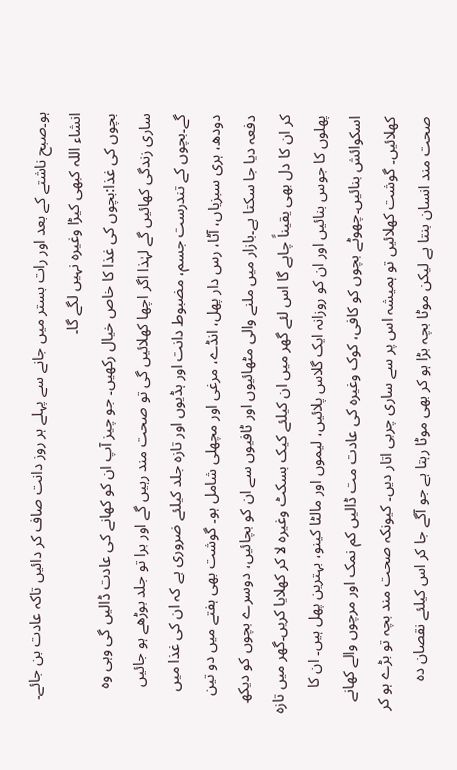ہو۔صبح ناشتے کے بعد اور رات بستر میں جانے سے پہلے ہر روز دانت صاف کر دائیں تاکہ عادت بن جائے۔ انشاء اللہ کبھی کیڑا وغیرہ نہیں لگے گا۔
بچوں کی غذا:بچوں کی غذا کا خاص خیال رکھیں۔ جو چیز آپ ان کو کھانے کی عادت ڈالیں گی وہی وہ ساری زندگی کھائیں گے لہٰذا اگر اچھا کھلائیں گی تو صحت مند رہیں گے اور برا تو جلد بوڑھے ہو جائیں گے۔بچوں کے تندرست جسم، مضبوط دانت اور ہڈیوں اور تازہ جلد کیلئے ضروری ہے کہ ان کی غذا میں دودھ، ہری سبزیاں، آٹا، رس دار پھل، انڈے، مرغی اور مچھلی شامل ہو۔ گوشت بھی ہفتے میں دو تین دفعہ دیا جا سکتا ہے۔بازار میں ملنے والی مٹھائیوں اور ٹافیوں سے ان کو بچائیں، دوسرے بچوں کو دیکھ کر ان کا دل بھی یقیناً چاہے گا اس لئے گھر میں ان کیلئے کیک بسکٹ وغیرہ لا کر کھلایا کریں۔گھر میں تازہ پھلوں کا جوس بنائیں اور ان کو روزانہ ایک گلاس پلائیں، لیموں اور مالٹا کینو، بہترین پھل ہیں۔ ان کا اسکوائش بنائیں۔چھوٹے بچوں کو کافی، کوک وغیرہ کی عادت مت ڈالیں کم نمک اور مرچوں والے کھانے کھلائیں۔ گوشت کھلائیں تو ہمیشہ اس پر سے ساری چربی اتار دیں۔ کیونکہ صحت مند بچہ تو بڑے ہو کر صحت مند انسان بنتا ہے لیکن موٹا بچہ بڑا ہو کر بھی موٹا رہتا ہے جو آگے جا کر اس کیلئے نقصان دہ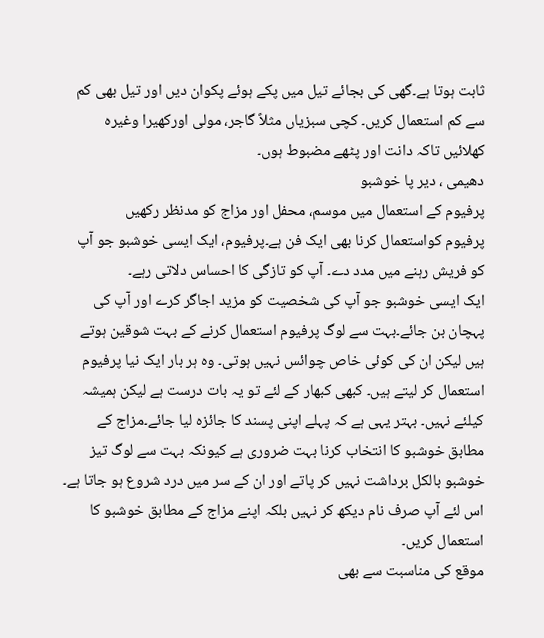ثابت ہوتا ہے۔گھی کی بجائے تیل میں پکے ہوئے پکوان دیں اور تیل بھی کم سے کم استعمال کریں۔ کچی سبزیاں مثلاً گاجر، مولی اورکھیرا وغیرہ کھلائیں تاکہ دانت اور پٹھے مضبوط ہوں۔
دھیمی ، دیر پا خوشبو
پرفیوم کے استعمال میں موسم، محفل اور مزاج کو مدنظر رکھیں
پرفیوم کواستعمال کرنا بھی ایک فن ہے۔پرفیوم، ایک ایسی خوشبو جو آپ کو فریش رہنے میں مدد دے۔ آپ کو تازگی کا احساس دلاتی رہے۔
ایک ایسی خوشبو جو آپ کی شخصیت کو مزید اجاگر کرے اور آپ کی پہچان بن جائے۔بہت سے لوگ پرفیوم استعمال کرنے کے بہت شوقین ہوتے ہیں لیکن ان کی کوئی خاص چوائس نہیں ہوتی۔ وہ ہر بار ایک نیا پرفیوم استعمال کر لیتے ہیں۔ کبھی کبھار کے لئے تو یہ بات درست ہے لیکن ہمیشہ کیلئے نہیں۔ بہتر یہی ہے کہ پہلے اپنی پسند کا جائزہ لیا جائے۔مزاج کے مطابق خوشبو کا انتخاب کرنا بہت ضروری ہے کیونکہ بہت سے لوگ تیز خوشبو بالکل برداشت نہیں کر پاتے اور ان کے سر میں درد شروع ہو جاتا ہے۔ اس لئے آپ صرف نام دیکھ کر نہیں بلکہ اپنے مزاج کے مطابق خوشبو کا استعمال کریں۔
موقع کی مناسبت سے بھی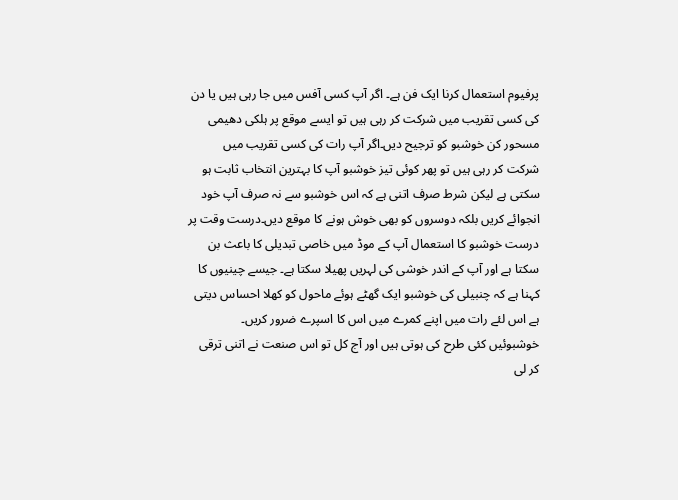پرفیوم استعمال کرنا ایک فن ہے۔ اگر آپ کسی آفس میں جا رہی ہیں یا دن کی کسی تقریب میں شرکت کر رہی ہیں تو ایسے موقع پر ہلکی دھیمی مسحور کن خوشبو کو ترجیح دیں۔اگر آپ رات کی کسی تقریب میں شرکت کر رہی ہیں تو پھر کوئی تیز خوشبو آپ کا بہترین انتخاب ثابت ہو سکتی ہے لیکن شرط صرف اتنی ہے کہ اس خوشبو سے نہ صرف آپ خود انجوائے کریں بلکہ دوسروں کو بھی خوش ہونے کا موقع دیں۔درست وقت پر درست خوشبو کا استعمال آپ کے موڈ میں خاصی تبدیلی کا باعث بن سکتا ہے اور آپ کے اندر خوشی کی لہریں پھیلا سکتا ہے۔ جیسے چینیوں کا کہنا ہے کہ چنبیلی کی خوشبو ایک گھٹے ہوئے ماحول کو کھلا احساس دیتی ہے اس لئے رات میں اپنے کمرے میں اس کا اسپرے ضرور کریں۔
خوشبوئیں کئی طرح کی ہوتی ہیں اور آج کل تو اس صنعت نے اتنی ترقی کر لی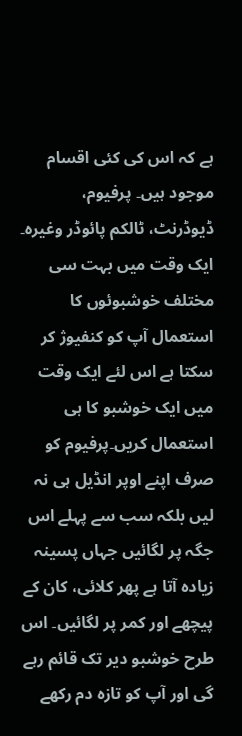ہے کہ اس کی کئی اقسام موجود ہیں۔ پرفیوم، ڈیوڈرنٹ، ٹالکم پائوڈر وغیرہ۔ ایک وقت میں بہت سی مختلف خوشبوئوں کا استعمال آپ کو کنفیوژ کر سکتا ہے اس لئے ایک وقت میں ایک خوشبو کا ہی استعمال کریں۔پرفیوم کو صرف اپنے اوپر انڈیل ہی نہ لیں بلکہ سب سے پہلے اس جگہ پر لگائیں جہاں پسینہ زیادہ آتا ہے پھر کلائی، کان کے پیچھے اور کمر پر لگائیں۔ اس طرح خوشبو دیر تک قائم رہے گی اور آپ کو تازہ دم رکھے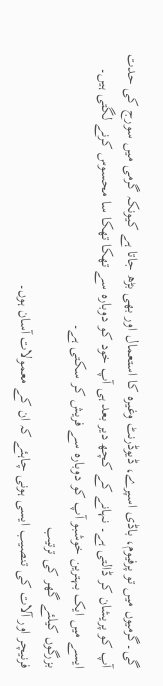گی۔گرمیوں میں تو پرفیوم، باڈی اسپرے، ڈیوڈرنٹ وغیرہ کا استعمال اور بھی بڑھ جاتا ہے کیونکہ گرمی میں سورج کی حدت آپ کو پریشان کر ڈالتی ہے۔ نہانے کے کچھ دیر بعد ہی آپ خود کو دوبارہ سے تھکا تھکا سا محسوس کرنے لگتی ہیں۔ ایسے میں ایک بہترین خوشبو آپ کو دوبارہ سے فریش کر سکتی ہے۔
بزرگوں کیلئے گھر کی ترتیب
فرنیچر اور آلات کی تنصیب ایسی ہونی چاہئے کہ ان کے معمولات آسان ہوں۔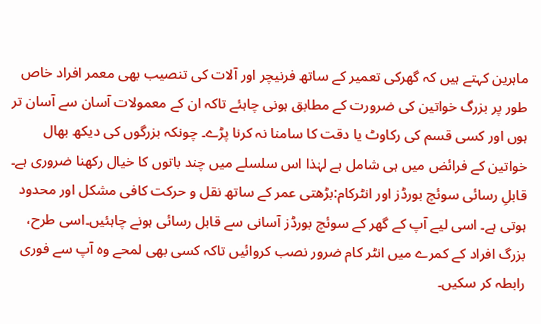ماہرین کہتے ہیں کہ گھرکی تعمیر کے ساتھ فرنیچر اور آلات کی تنصیب بھی معمر افراد خاص طور پر بزرگ خواتین کی ضرورت کے مطابق ہونی چاہئے تاکہ ان کے معمولات آسان سے آسان تر ہوں اور کسی قسم کی رکاوٹ یا دقت کا سامنا نہ کرنا پڑے۔ چونکہ بزرگوں کی دیکھ بھال خواتین کے فرائض میں ہی شامل ہے لہٰذا اس سلسلے میں چند باتوں کا خیال رکھنا ضروری ہے۔
قابلِ رسائی سوئچ بورڈز اور انٹرکام:بڑھتی عمر کے ساتھ نقل و حرکت کافی مشکل اور محدود ہوتی ہے۔ اسی لیے آپ کے گھر کے سوئچ بورڈز آسانی سے قابل رسائی ہونے چاہئیں۔اسی طرح، بزرگ افراد کے کمرے میں انٹر کام ضرور نصب کروائیں تاکہ کسی بھی لمحے وہ آپ سے فوری رابطہ کر سکیں۔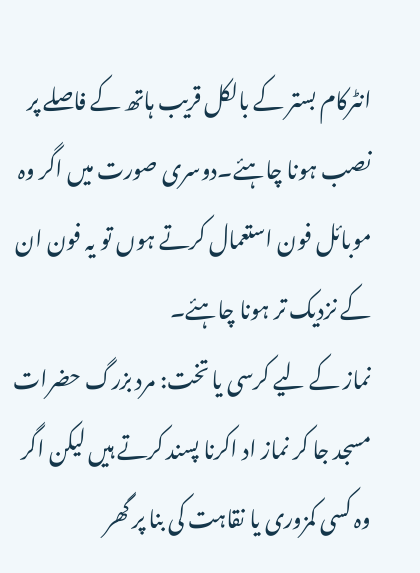انٹرکام بستر کے بالکل قریب ہاتھ کے فاصلے پر نصب ہونا چاہئے۔دوسری صورت میں اگر وہ موبائل فون استعمال کرتے ہوں تو یہ فون ان کے نزدیک تر ہونا چاہئے۔
نماز کے لیے کرسی یا تخت: مرد بزرگ حضرات مسجد جا کر نماز اد اکرنا پسند کرتے ہیں لیکن اگر وہ کسی کمزوری یا نقاہت کی بنا پر گھر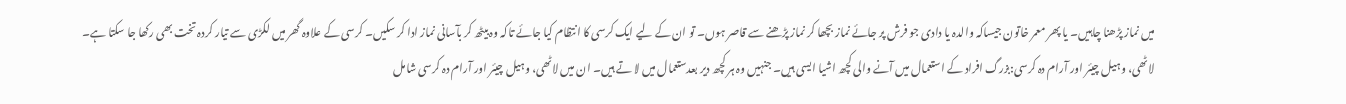میں نماز پڑھنا چاہیں۔ یا پھر معمر خاتون جیساکہ والدہ یا دادی جو فرش پر جائے نماز بچھا کر نماز پڑھنے سے قاصر ہوں۔ تو ان کے لیے ایک کرسی کا انتظام کیا جائے تاکہ وہ بیٹھ کر بآسانی نماز ادا کر سکیں۔ کرسی کے علاوہ گھر میں لکڑی سے تیار کردہ تخت بھی رکھا جا سکتا ہے۔
لاٹھی، وہیل چیئر اور آرام دہ کرسی:بزرگ افراد کے استعمال میں آنے والی کچھ اشیا ایسی ہیں۔ جنہیں وہ ہر کچھ دیر بعدستعمال میں لا تے ہیں۔ ان میں لاٹھی، وہیل چیئر اور آرام دہ کرسی شامل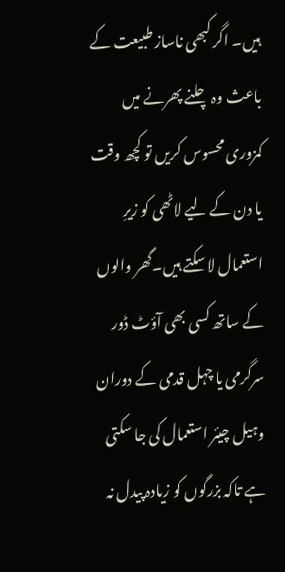ہیں۔ اگر کبھی ناساز طبیعت کے باعث وہ چلنے پھرنے میں کمزوری محسوس کریں تو کچھ وقت یا دن کے لیے لاٹھی کو زیرِ استعمال لا سکتے ہیں۔گھر والوں کے ساتھ کسی بھی آؤٹ ڈور سرگرمی یا چہل قدمی کے دوران وہیل چیئر استعمال کی جا سکتی ہے تاکہ بزرگوں کو زیادہ پیدل نہ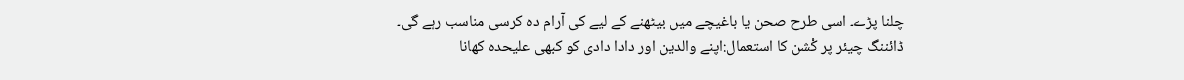چلنا پڑے۔ اسی طرح صحن یا باغیچے میں بیٹھنے کے لیے کی آرام دہ کرسی مناسب رہے گی۔
ڈائننگ چیئر پر کْشن کا استعمال:اپنے والدین اور دادا دادی کو کبھی علیحدہ کھانا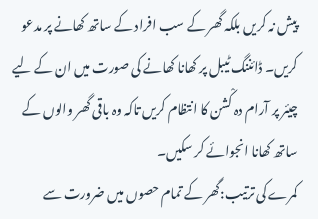پیش نہ کریں بلکہ گھر کے سب افراد کے ساتھ کھانے پر مدعو کریں۔ ڈائننگ ٹیبل پر کھانا کھانے کی صورت میں ان کے لیے چیئر پر آرام دہ کْشن کا انتظام کریں تاکہ وہ باقی گھر والوں کے ساتھ کھانا انجوائے کر سکیں۔
کمرے کی ترتیب:گھر کے تمام حصوں میں ضرورت سے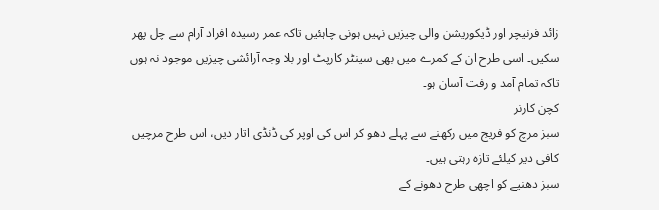زائد فرنیچر اور ڈیکوریشن والی چیزیں نہیں ہونی چاہئیں تاکہ عمر رسیدہ افراد آرام سے چل پھر سکیں۔ اسی طرح ان کے کمرے میں بھی سینٹر کارپٹ اور بلا وجہ آرائشی چیزیں موجود نہ ہوں تاکہ تمام آمد و رفت آسان ہو۔
کچن کارنر
سبز مرچ کو فریج میں رکھنے سے پہلے دھو کر اس کی اوپر کی ڈنڈی اتار دیں، اس طرح مرچیں کافی دیر کیلئے تازہ رہتی ہیں۔
سبز دھنیے کو اچھی طرح دھونے کے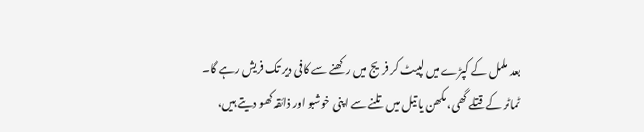بعد ململ کے کپڑے میں لپیٹ کر فریج میں رکھنے سے کافی دیر تک فریش رہے گا۔
ٹماٹر کے قتلے گھی، مکھن یا تیل میں تلنے سے اپنی خوشبو اور ذائقہ کھو دیتے ہیں،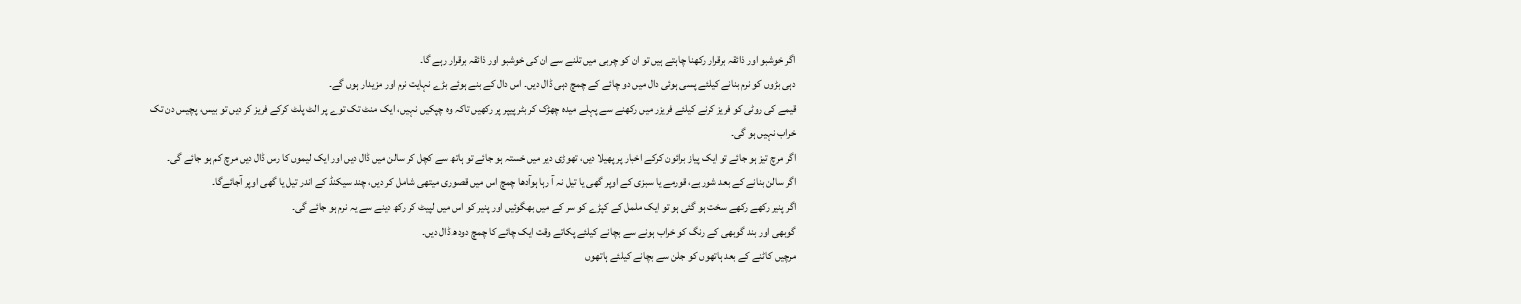اگر خوشبو اور ذائقہ برقرار رکھنا چاہتے ہیں تو ان کو چربی میں تلنے سے ان کی خوشبو اور ذائقہ برقرار رہے گا۔
دہی بڑوں کو نرم بنانے کیلئے پسی ہوئی دال میں دو چائے کے چمچ دہی ڈال دیں۔ اس دال کے بنے ہوئے بڑے نہایت نرم اور مزیدار ہوں گے۔
قیمے کی روٹی کو فریز کرنے کیلئے فریزر میں رکھنے سے پہلے میدہ چھڑک کر بٹر پیپر پر رکھیں تاکہ وہ چپکیں نہیں، ایک منٹ تک توے پر الٹ پلٹ کرکے فریز کر دیں تو بیس، پچیس دن تک خراب نہیں ہو گی۔
اگر مرچ تیز ہو جائے تو ایک پیاز برائون کرکے اخبار پر پھیلا دیں، تھوڑی دیر میں خستہ ہو جائے تو ہاتھ سے کچل کر سالن میں ڈال دیں اور ایک لیموں کا رس ڈال دیں مرچ کم ہو جائے گی۔
اگر سالن بنانے کے بعد شوربے، قورمے یا سبزی کے اوپر گھی یا تیل نہ آ رہا ہوآدھا چمچ اس میں قصوری میتھی شامل کر دیں، چند سیکنڈ کے اندر تیل یا گھی اوپر آجائےگا۔
اگر پنیر رکھے رکھے سخت ہو گئی ہو تو ایک ململ کے کپڑے کو سر کے میں بھگوئیں اور پنیر کو اس میں لپیٹ کر رکھ دینے سے یہ نرم ہو جائے گی۔
گوبھی اور بند گوبھی کے رنگ کو خراب ہونے سے بچانے کیلئے پکاتے وقت ایک چائے کا چمچ دودھ ڈال دیں۔
مرچیں کاٹنے کے بعد ہاتھوں کو جلن سے بچانے کیلئے ہاتھوں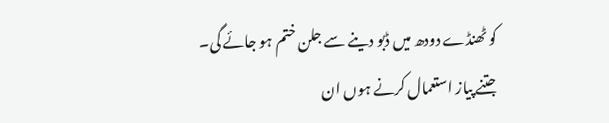کو ٹھنڈے دودھ میں ڈبو دینے سے جلن ختم ہو جائے گی۔
جتنے پیاز استعمال کرنے ہوں ان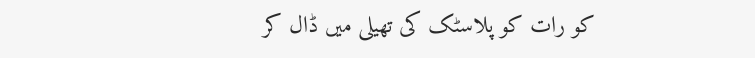کو رات کو پلاسٹک کی تھیلی میں ڈال کر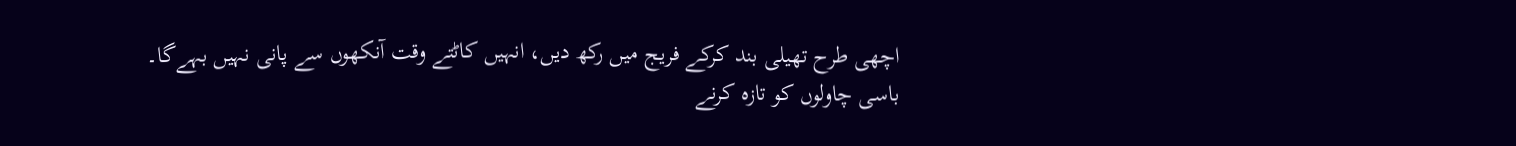اچھی طرح تھیلی بند کرکے فریج میں رکھ دیں، انہیں کاٹتے وقت آنکھوں سے پانی نہیں بہےگا۔
باسی چاولوں کو تازہ کرنے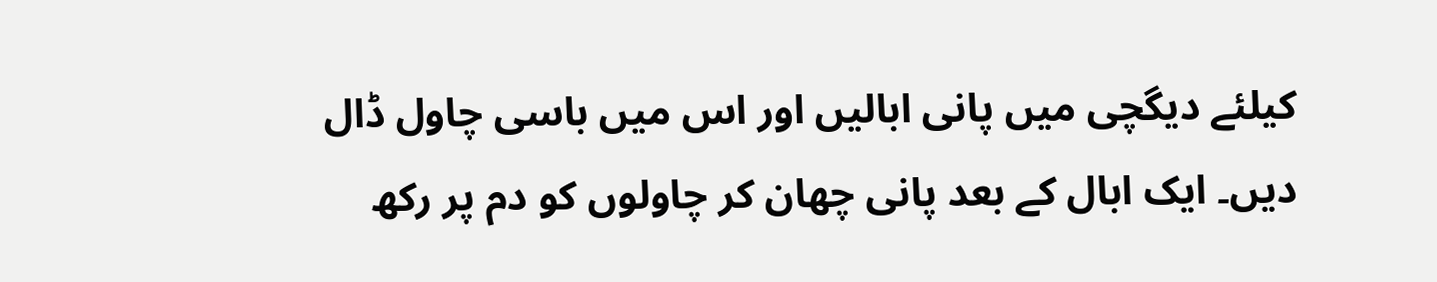کیلئے دیگچی میں پانی ابالیں اور اس میں باسی چاول ڈال دیں۔ ایک ابال کے بعد پانی چھان کر چاولوں کو دم پر رکھ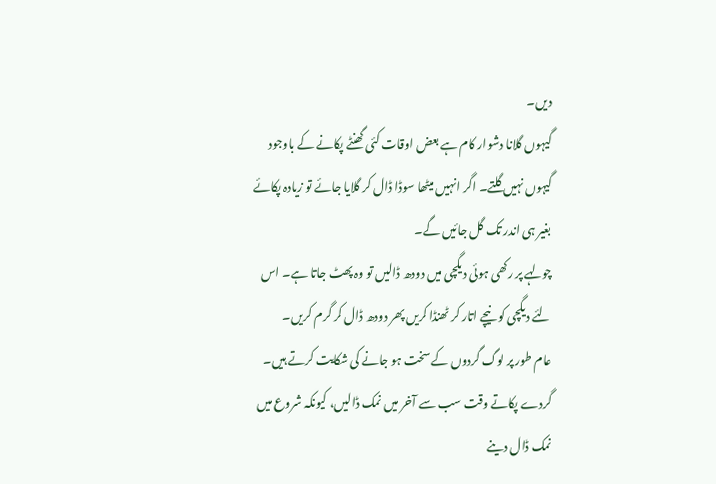دیں۔
گیہوں گلانا دشوار کام ہے بعض اوقات کئی گھنٹے پکانے کے باوجود گیہوں نہیں گلتے۔ اگر انہیں میٹھا سوڈا ڈال کر گلایا جائے تو زیادہ پکائے بغیر ہی اندر تک گل جائیں گے۔
چولہے پر رکھی ہوئی دیگچی میں دودھ ڈالیں تو وہ پھٹ جاتا ہے۔ اس لئے دیگچی کو نیچے اتار کر ٹھنڈا کریں پھر دودھ ڈال کر گرم کریں۔
عام طور پر لوگ گردوں کے سخت ہو جانے کی شکایت کرتے ہیں۔ گردے پکاتے وقت سب سے آخر میں نمک ڈالیں، کیونکہ شروع میں نمک ڈال دینے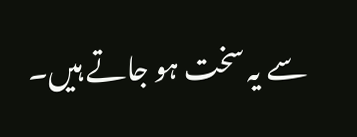سے یہ سخت ہو جاتے ہیں۔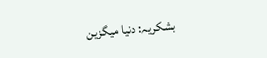بشکریہ: دنیا میگزین